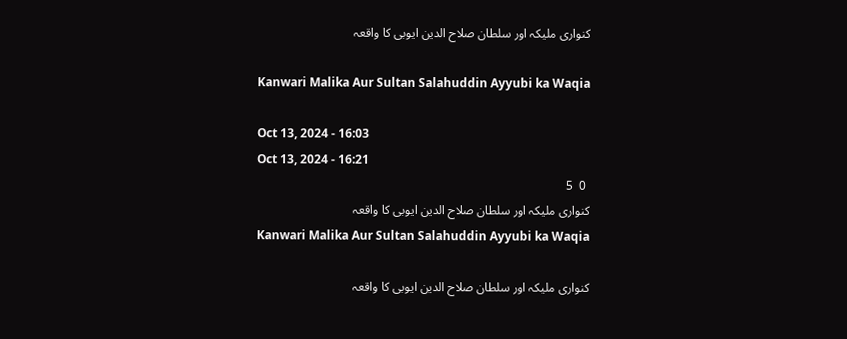کنواری ملیکہ اور سلطان صلاح الدین ایوبی کا واقعہ

Kanwari Malika Aur Sultan Salahuddin Ayyubi ka Waqia

Oct 13, 2024 - 16:03
Oct 13, 2024 - 16:21
 0  5
کنواری ملیکہ اور سلطان صلاح الدین ایوبی کا واقعہ
Kanwari Malika Aur Sultan Salahuddin Ayyubi ka Waqia

کنواری ملیکہ اور سلطان صلاح الدین ایوبی کا واقعہ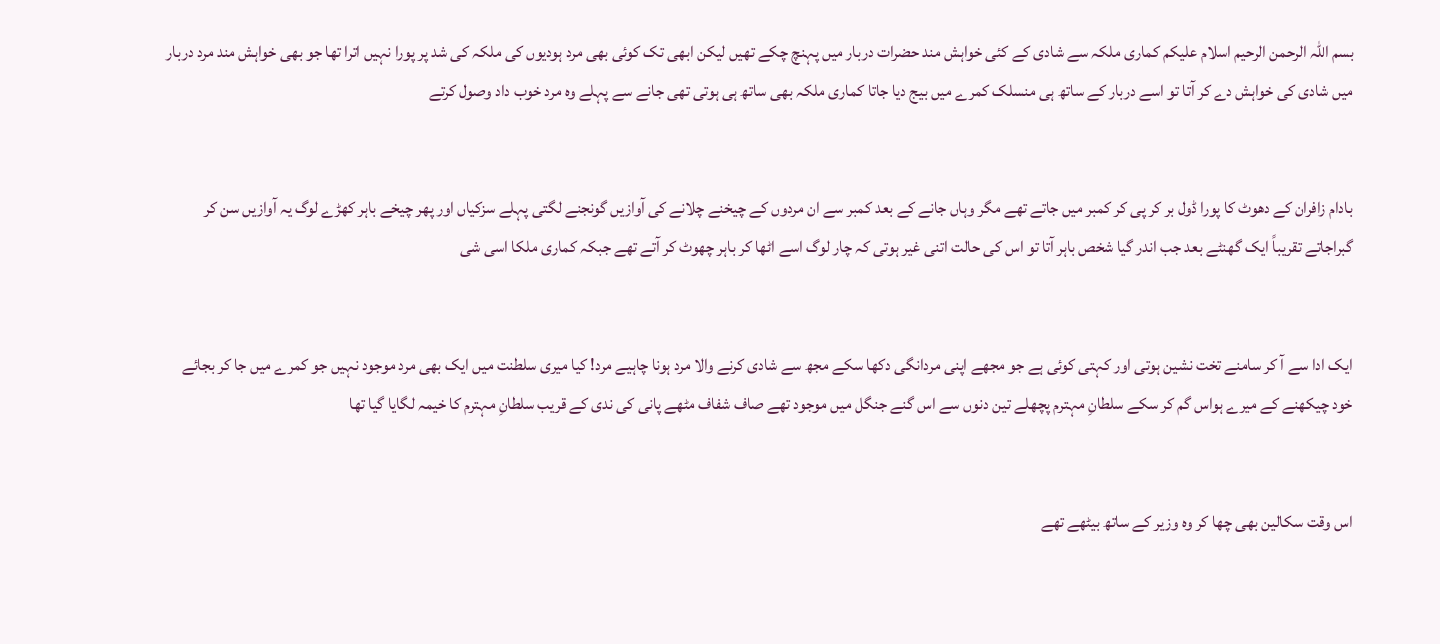بسم اللہ الرحمن الرحیم اسلام علیکم کماری ملکہ سے شادی کے کئی خواہش مند حضرات دربار میں پہنچ چکے تھیں لیکن ابھی تک کوئی بھی مرد ہودیوں کی ملکہ کی شد پر پورا نہیں اترا تھا جو بھی خواہش مند مرد دربار میں شادی کی خواہش دے کر آتا تو اسے دربار کے ساتھ ہی منسلک کمرے میں بیج دیا جاتا کماری ملکہ بھی ساتھ ہی ہوتی تھی جانے سے پہلے وہ مرد خوب داد وصول کرتے


بادام زافران کے دھوٹ کا پورا ڈول بر کر پی کر کمبر میں جاتے تھے مگر وہاں جانے کے بعد کمبر سے ان مردوں کے چیخنے چلانے کی آوازیں گونجنے لگتی پہلے سزکیاں اور پھر چیخے باہر کھڑے لوگ یہ آوازیں سن کر گبراجاتے تقریباً ایک گھنٹے بعد جب اندر گیا شخص باہر آتا تو اس کی حالت اتنی غیر ہوتی کہ چار لوگ اسے اٹھا کر باہر چھوٹ کر آتے تھے جبکہ کماری ملکا اسی شی


ایک ادا سے آ کر سامنے تخت نشین ہوتی اور کہتی کوئی ہے جو مجھے اپنی مردانگی دکھا سکے مجھ سے شادی کرنے والا مرد ہونا چاہیے مرد! کیا میری سلطنت میں ایک بھی مرد موجود نہیں جو کمرے میں جا کر بجائے خود چیکھنے کے میرے ہواس گم کر سکے سلطانِ مہترم پچھلے تین دنوں سے اس گنے جنگل میں موجود تھے صاف شفاف مٹھے پانی کی ندی کے قریب سلطانِ مہترم کا خیمہ لگایا گیا تھا


اس وقت سکالین بھی چھا کر وہ وزیر کے ساتھ بیٹھے تھے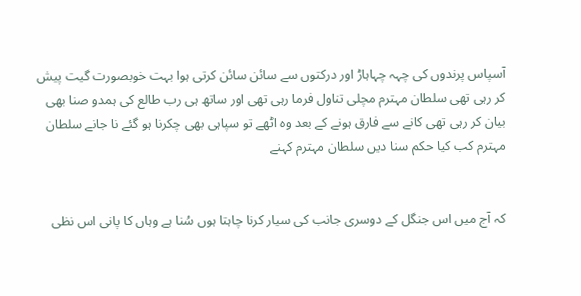آسپاس پرندوں کی چہہ چہاہاڑ اور درکتوں سے سائن سائن کرتی ہوا بہت خوبصورت گیت پیش کر رہی تھی سلطان مہترم مچلی تناول فرما رہی تھی اور ساتھ ہی رب طالع کی ہمدو صنا بھی بیان کر رہی تھی کانے سے فارق ہونے کے بعد وہ اٹھے تو سپاہی بھی چکرنا ہو گئے نا جانے سلطان مہترم کب کیا حکم سنا دیں سلطان مہترم کہنے


کہ آج میں اس جنگل کے دوسری جانب کی سیار کرنا چاہتا ہوں سُنا ہے وہاں کا پانی اس نظی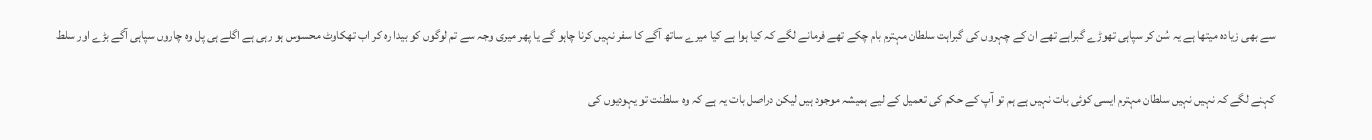سے بھی زیادہ میتھا ہے یہ سُن کر سپاہی تھوڑے گبراہے تھے ان کے چہروں کی گبراہت سلطان مہترم بام چکے تھے فرمانے لگے کہ کیا ہوا ہے کیا میرے ساتھ آگے کا سفر نہیں کرنا چاہو گے یا پھر میری وجہ سے تم لوگوں کو بیدا رہ کر اب تھکاوٹ محسوس ہو رہی ہے اگلے ہی پل وہ چاروں سپاہی آگے بڑے اور سلط


کہنے لگے کہ نہیں نہیں سلطان مہترم ایسی کوئی بات نہیں ہے ہم تو آپ کے حکم کی تعمیل کے لیے ہمیشہ موجود ہیں لیکن دراصل بات یہ ہے کہ وہ سلطنت تو یہودیوں کی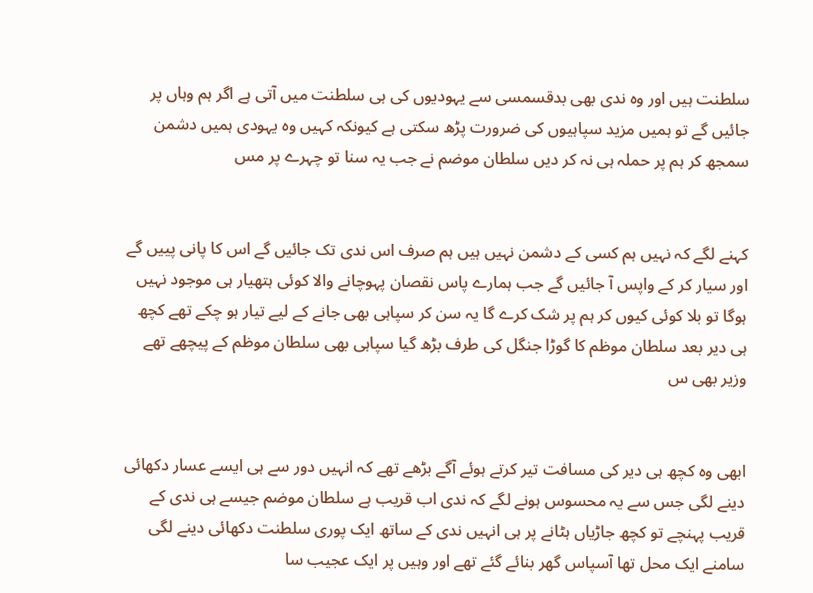سلطنت ہیں اور وہ ندی بھی بدقسمسی سے یہودیوں کی ہی سلطنت میں آتی ہے اگر ہم وہاں پر جائیں گے تو ہمیں مزید سپاہیوں کی ضرورت پڑھ سکتی ہے کیونکہ کہیں وہ یہودی ہمیں دشمن سمجھ کر ہم پر حملہ ہی نہ کر دیں سلطان موضم نے جب یہ سنا تو چہرے پر مس


کہنے لگے کہ نہیں ہم کسی کے دشمن نہیں ہیں ہم صرف اس ندی تک جائیں گے اس کا پانی پییں گے اور سیار کر کے واپس آ جائیں گے جب ہمارے پاس نقصان پہوچانے والا کوئی ہتھیار ہی موجود نہیں ہوگا تو بلا کوئی کیوں کر ہم پر شک کرے گا یہ سن کر سپاہی بھی جانے کے لیے تیار ہو چکے تھے کچھ ہی دیر بعد سلطان موظم کا گوڑا جنگل کی طرف بڑھ گیا سپاہی بھی سلطان موظم کے پیچھے تھے وزیر بھی س


ابھی وہ کچھ ہی دیر کی مسافت تیر کرتے ہوئے آگے بڑھے تھے کہ انہیں دور سے ہی ایسے عسار دکھائی دینے لگی جس سے یہ محسوس ہونے لگے کہ ندی اب قریب ہے سلطان موضم جیسے ہی ندی کے قریب پہنچے تو کچھ جاڑیاں ہٹانے پر ہی انہیں ندی کے ساتھ ایک پوری سلطنت دکھائی دینے لگی سامنے ایک محل تھا آسپاس گھر بنائے گئے تھے اور وہیں پر ایک عجیب سا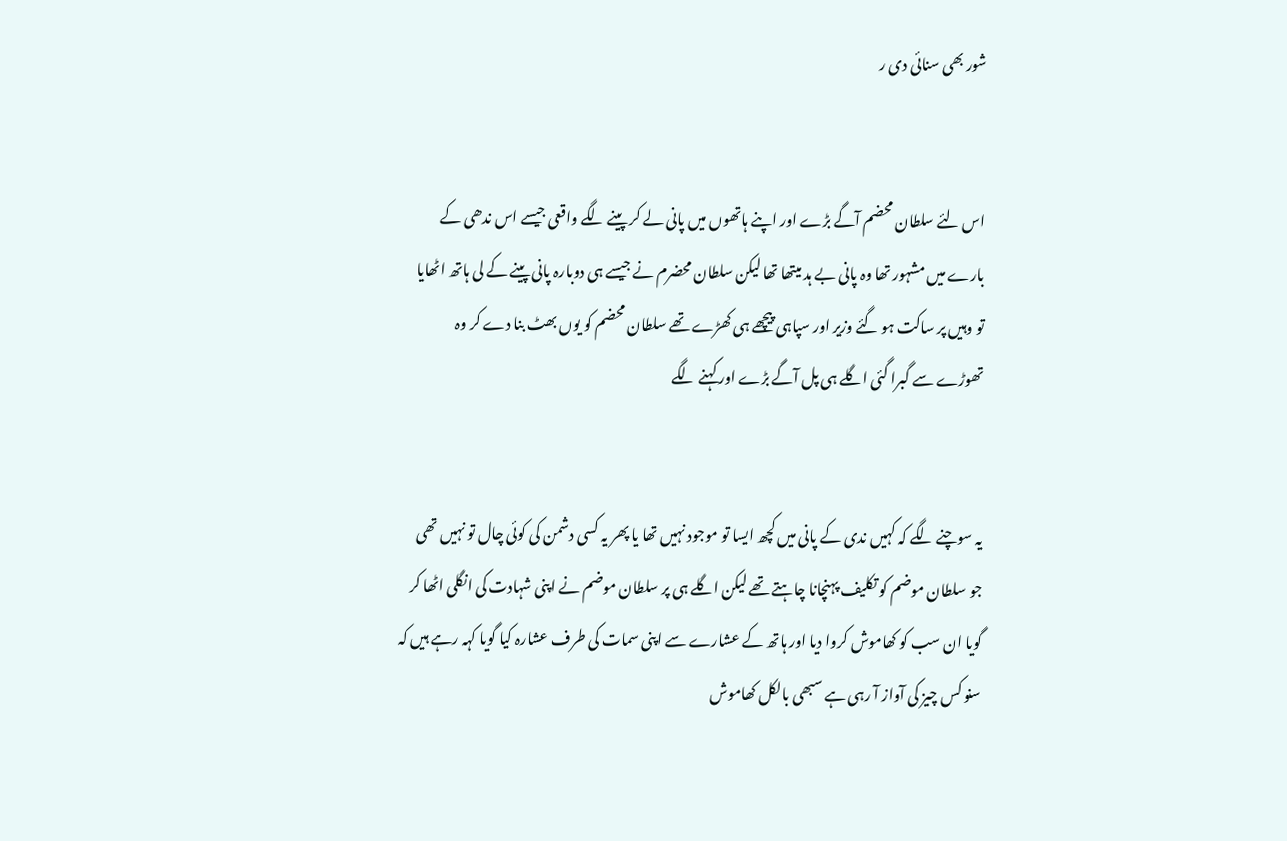شور بھی سنائی دی ر


اس لئے سلطان محضم آگے بڑے اور اپنے ہاتھوں میں پانی لے کر پینے لگے واقعی جیسے اس ندھی کے بارے میں مشہور تھا وہ پانی بے ہد میتھا تھا لیکن سلطان محضرم نے جیسے ہی دوبارہ پانی پینے کے لی ہاتھ اٹھایا تو وہیں پر ساکت ہو گئے وزیر اور سپاہی پیچھے ہی کھڑے تھے سلطان محضم کو یوں بھٹ بنا دے کر وہ تھوڑے سے گبرا گئی اگلے ہی پل آگے بڑے اور کہنے لگے


یہ سوچنے لگے کہ کہیں ندی کے پانی میں کچھ ایسا تو موجود نہیں تھا یا پھر یہ کسی دشمن کی کوئی چال تو نہیں تھی جو سلطان موضم کو تکلیف پہنچانا چاہتے تھے لیکن اگلے ہی پر سلطان موضم نے اپنی شہادت کی انگلی اٹھا کر گویا ان سب کو کھاموش کروا دیا اور ہاتھ کے عشارے سے اپنی سمات کی طرف عشارہ کیا گویا کہہ رہے ہیں کہ سنو کس چیز کی آواز آ رہی ہے سبھی بالکل کھاموش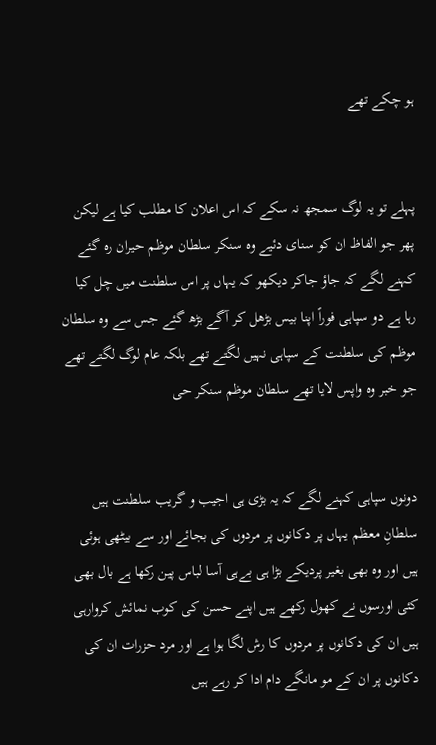ہو چکے تھے


پہلے تو یہ لوگ سمجھ نہ سکے کہ اس اعلان کا مطلب کیا ہے لیکن پھر جو الفاظ ان کو سنای دئیے وہ سنکر سلطان موظم حیران رہ گئے کہنے لگے کہ جاؤ جاکر دیکھو کہ یہاں پر اس سلطنت میں چل کیا رہا ہے دو سپاہی فوراً اپنا بیس بڑھل کر آگے بڑھ گئے جس سے وہ سلطان موظم کی سلطنت کے سپاہی نہیں لگتے تھے بلکہ عام لوگ لگتے تھے جو خبر وہ واپس لایا تھے سلطان موظم سنکر حی


دونوں سپاہی کہنے لگے کہ یہ بڑی ہی اجیب و گریب سلطنت ہیں سلطانِ معظم یہاں پر دکانوں پر مردوں کی بجائے اور سے بیٹھی ہوئی ہیں اور وہ بھی بغیر پردیکے بڑا ہی بےہی آسا لباس پین رکھا ہے بال بھی کئی اورسوں نے کھول رکھے ہیں اپنے حسن کی کوب نمائش کروارہی ہیں ان کی دکانوں پر مردوں کا رش لگا ہوا ہے اور مرد حزرات ان کی دکانوں پر ان کے مو مانگے دام ادا کر رہے ہیں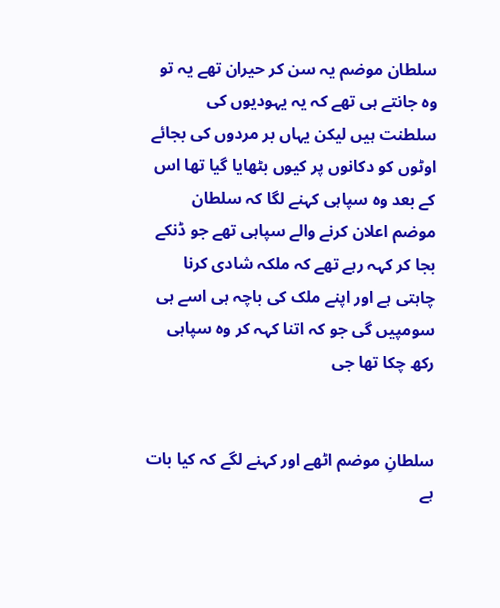سلطان موضم یہ سن کر حیران تھے یہ تو وہ جانتے ہی تھے کہ یہ یہودیوں کی سلطنت ہیں لیکن یہاں بر مردوں کی بجائے اوٹوں کو دکانوں پر کیوں بٹھایا گیا تھا اس کے بعد وہ سپاہی کہنے لگا کہ سلطان موضم اعلان کرنے والے سپاہی تھے جو ڈنکے بجا کر کہہ رہے تھے کہ ملکہ شادی کرنا چاہتی ہے اور اپنے ملک کی باچہ ہی اسے ہی سومپیں گی جو کہ اتنا کہہ کر وہ سپاہی رکھ چکا تھا جی


سلطانِ موضم اٹھے اور کہنے لگے کہ کیا بات ہے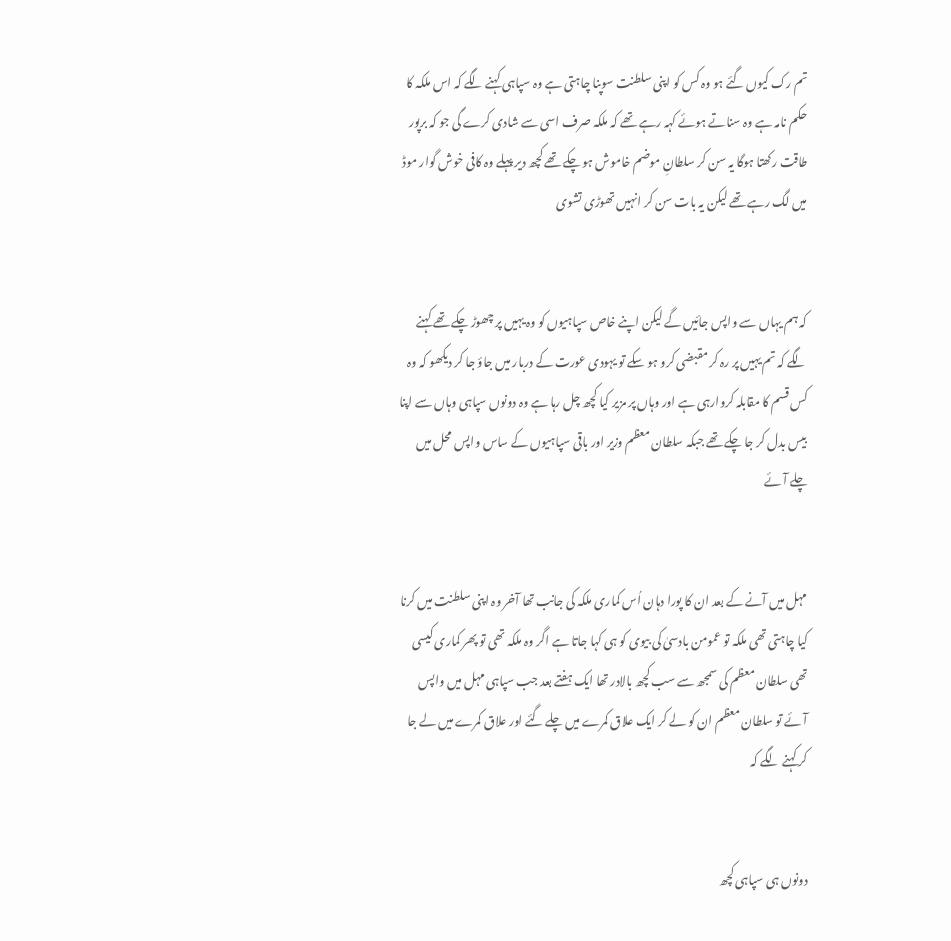تم رک کیوں گئے ہو وہ کس کو اپنی سلطنت سوپنا چاہتی ہے وہ سپاہی کہنے لگے کہ اس ملکہ کا حکم نامہ ہے وہ سناتے ہوئے کہہ رہے تھے کہ ملکہ صرف اسی سے شادی کرے گی جو کہ برپور طاقت رکھتا ہوگا یہ سن کر سلطانِ موضم خاموش ہو چکے تھے کچھ دیر پہلے وہ کافی خوش گوار موڈ میں لگ رہے تھے لیکن یہ بات سن کر انہیں تھوڑی تشوی


کہ ہم یہاں سے واپس جائیں گے لیکن اپنے خاص سپاہیوں کو وہ یہیں پر چھوڑ چکے تھے کہنے لگے کہ تم یہیں پر رہ کر مقبضی کرو ہو سکے تو یہودی عورت کے دربار میں جاؤ جا کر دیکھو کہ وہ کس قسم کا مقابلہ کروارہی ہے اور وہاں پر مزیر کیا کچھ چل رہا ہے وہ دونوں سپاہی وہاں سے اپنا بیس بدل کر جا چکے تھے جبکہ سلطان معظم وزیر اور باقی سپاہیوں کے ساس واپس محل میں چلے آئے


مہل میں آنے کے بعد ان کا پورا دہان اُس کماری ملکہ کی جانب تھا آخر وہ اپنی سلطنت میں کرنا کیا چاہتی تھی ملکہ تو عمومن بادسیٰ کی بیوی کو ہی کہا جاتا ہے اگر وہ ملکہ تھی تو پھر کماری کیسی تھی سلطان معظم کی سمجھ سے سب کچھ بالادر تھا ایک ہفتے بعد جب سپاہی مہل میں واپس آئے تو سلطان معظم ان کو لے کر ایک علاق کمرے میں چلے گئے اور علاق کمرے میں لے جا کر کہنے لگے کہ


دونوں ہی سپاہی کچھ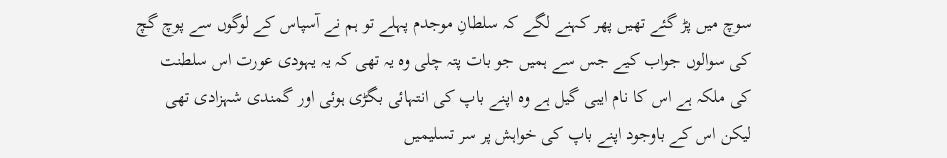سوچ میں پڑ گئے تھیں پھر کہنے لگے کہ سلطانِ موجدم پہلے تو ہم نے آسپاس کے لوگوں سے پوچ گچ کی سوالوں جواب کیے جس سے ہمیں جو بات پتہ چلی وہ یہ تھی کہ یہ یہودی عورت اس سلطنت کی ملکہ ہے اس کا نام ایبی گیل ہے وہ اپنے باپ کی انتہائی بگڑی ہوئی اور گمندی شہزادی تھی لیکن اس کے باوجود اپنے باپ کی خواہش پر سر تسلیمیں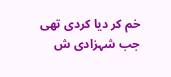خم کر دیا کردی تھی جب شہزادی ش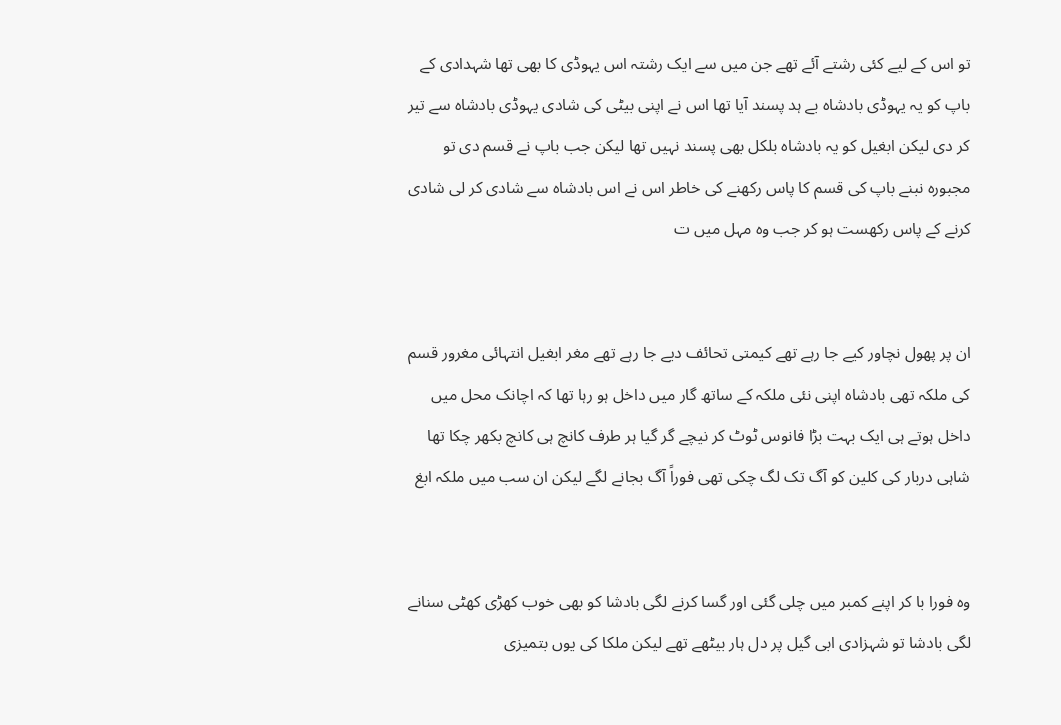تو اس کے لیے کئی رشتے آئے تھے جن میں سے ایک رشتہ اس یہوڈی کا بھی تھا شہدادی کے باپ کو یہ یہوڈی بادشاہ بے ہد پسند آیا تھا اس نے اپنی بیٹی کی شادی یہوڈی بادشاہ سے تیر کر دی لیکن ابغیل کو یہ بادشاہ بلکل بھی پسند نہیں تھا لیکن جب باپ نے قسم دی تو مجبورہ نبنے باپ کی قسم کا پاس رکھنے کی خاطر اس نے اس بادشاہ سے شادی کر لی شادی کرنے کے پاس رکھست ہو کر جب وہ مہل میں ت


ان پر پھول نچاور کیے جا رہے تھے کیمتی تحائف دیے جا رہے تھے مغر ابغیل انتہائی مغرور قسم کی ملکہ تھی بادشاہ اپنی نئی ملکہ کے ساتھ گار میں داخل ہو رہا تھا کہ اچانک محل میں داخل ہوتے ہی ایک بہت بڑا فانوس ٹوٹ کر نیچے گر گیا ہر طرف کانچ ہی کانچ بکھر چکا تھا شاہی دربار کی کلین کو آگ تک لگ چکی تھی فوراً آگ بجانے لگے لیکن ان سب میں ملکہ ابغ


وہ فورا با کر اپنے کمبر میں چلی گئی اور گسا کرنے لگی بادشا کو بھی خوب کھڑی کھٹی سنانے لگی بادشا تو شہزادی ابی گیل پر دل ہار بیٹھے تھے لیکن ملکا کی یوں بتمیزی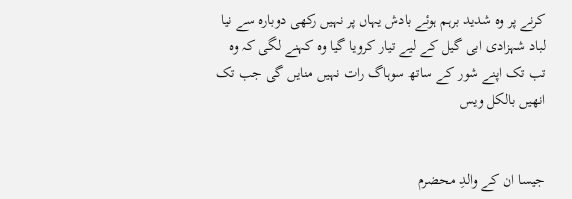کرنے پر وہ شدید برہم ہوئے بادش یہاں پر نہیں رکھی دوبارہ سے نیا لباد شہزادی ابی گیل کے لیے تیار کرویا گیا وہ کہنے لگی کہ وہ تب تک اپنے شور کے ساتھ سوہاگ رات نہیں منایں گی جب تک انھیں بالکل ویس


جیسا ان کے والدِ محضرم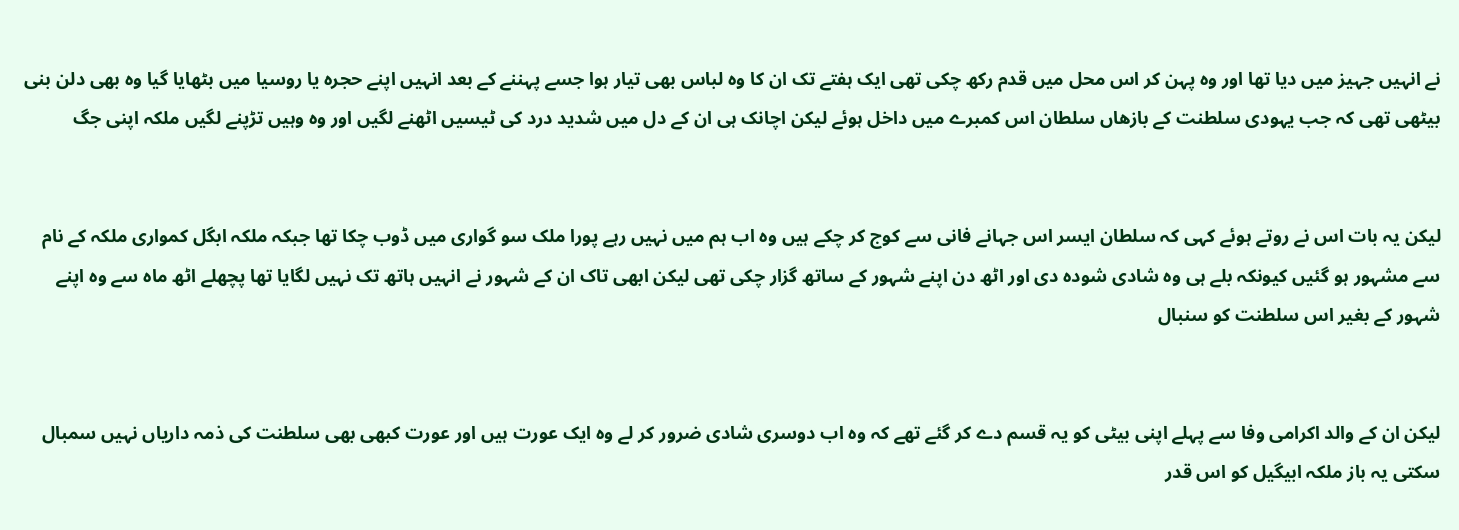نے انہیں جہیز میں دیا تھا اور وہ پہن کر اس محل میں قدم رکھ چکی تھی ایک ہفتے تک ان کا وہ لباس بھی تیار ہوا جسے پہننے کے بعد انہیں اپنے حجرہ یا روسیا میں بٹھایا گیا وہ بھی دلن بنی بیٹھی تھی کہ جب یہودی سلطنت کے بازھاں سلطان اس کمبرے میں داخل ہوئے لیکن اچانک ہی ان کے دل میں شدید درد کی ٹیسیں اٹھنے لگیں اور وہ وہیں تڑپنے لگیں ملکہ اپنی جگ


لیکن یہ بات اس نے روتے ہوئے کہی کہ سلطان ایسر اس جہانے فانی سے کوج کر چکے ہیں وہ اب ہم میں نہیں رہے پورا ملک سو گواری میں ڈوب چکا تھا جبکہ ملکہ ابگل کمواری ملکہ کے نام سے مشہور ہو گئیں کیونکہ بلے ہی وہ شادی شودہ دی اور اٹھ دن اپنے شہور کے ساتھ گزار چکی تھی لیکن ابھی تاک ان کے شہور نے انہیں ہاتھ تک نہیں لگایا تھا پچھلے اٹھ ماہ سے وہ اپنے شہور کے بغیر اس سلطنت کو سنبال


لیکن ان کے والد اکرامی وفا سے پہلے اپنی بیٹی کو یہ قسم دے کر گئے تھے کہ وہ اب دوسری شادی ضرور کر لے وہ ایک عورت ہیں اور عورت کبھی بھی سلطنت کی ذمہ داریاں نہیں سمبال سکتی یہ باز ملکہ ابیگیل کو اس قدر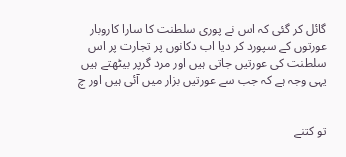گائل کر گئی کہ اس نے پوری سلطنت کا سارا کاروبار عورتوں کے سپورد کر دیا اب دکانوں پر تجارت پر اس سلطنت کی عورتیں جاتی ہیں اور مرد گرپر بیٹھتے ہیں یہی وجہ ہے کہ جب سے عورتیں بزار میں آئی ہیں اور چ


تو کتنے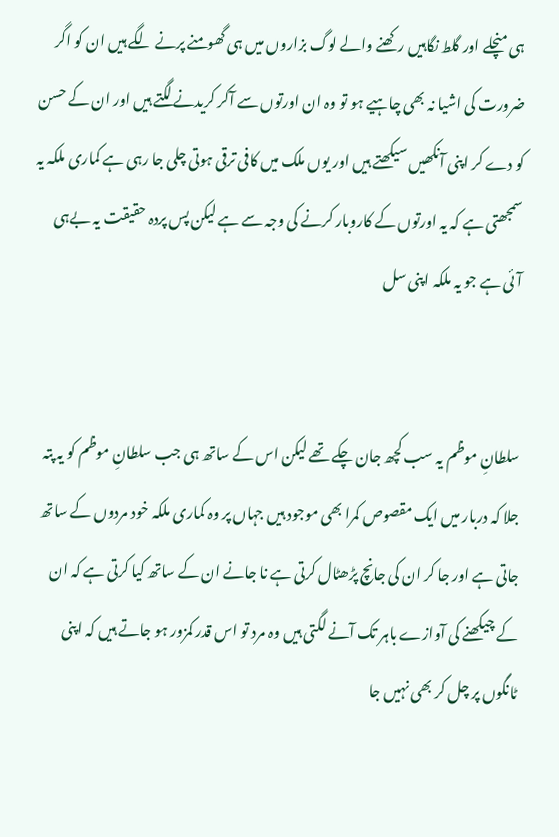ہی منچلے اور گلط نگاہیں رکھنے والے لوگ بزاروں میں ہی گھومنے پرنے لگے ہیں ان کو اگر ضرورت کی اشیا نہ بھی چاہیے ہو تو وہ ان اورتوں سے آکر کریدنے لگتے ہیں اور ان کے حسن کو دے کر اپنی آنکھیں سیکھتے ہیں اور یوں ملک میں کافی ترقی ہوتی چلی جا رہی ہے کماری ملکہ یہ سمجھتی ہے کہ یہ اورتوں کے کاروبار کرنے کی وجہ سے ہے لیکن پس پردہ حقیقت یہ بےہی آئی ہے جو یہ ملکہ اپنی سل


سلطانِ موظم یہ سب کچھ جان چکے تھے لیکن اس کے ساتھ ہی جب سلطانِ موظم کو یہ پتہ جلا کہ دربار میں ایک مقصوص کمرا بھی موجود ہیں جہاں پر وہ کماری ملکہ خود مردوں کے ساتھ جاتی ہے اور جا کر ان کی جانچ پڑھٹال کرتی ہے نا جانے ان کے ساتھ کیا کرتی ہے کہ ان کے چیکھنے کی آوازے باہر تک آنے لگتی ہیں وہ مرد تو اس قدر کمزور ہو جاتے ہیں کہ اپنی ٹانگوں پر چل کر بھی نہیں جا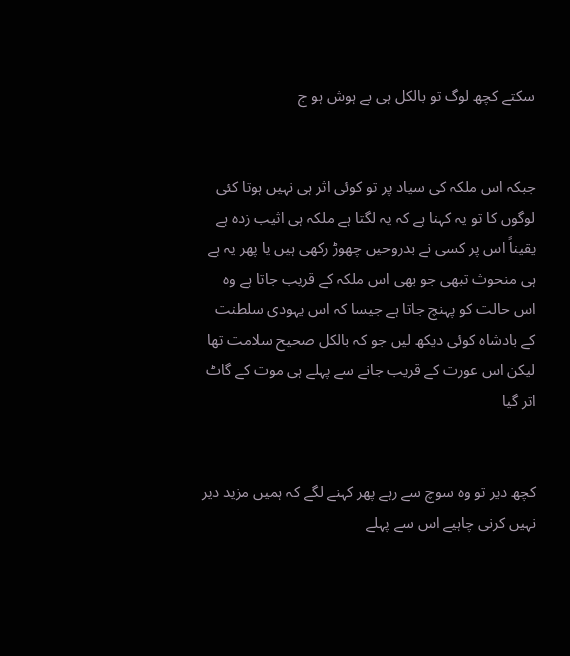سکتے کچھ لوگ تو بالکل ہی بے ہوش ہو ج


جبکہ اس ملکہ کی سیاد پر تو کوئی اثر ہی نہیں ہوتا کئی لوگوں کا تو یہ کہنا ہے کہ یہ لگتا ہے ملکہ ہی اثیب زدہ ہے یقیناً اس پر کسی نے بدروحیں چھوڑ رکھی ہیں یا پھر یہ ہے ہی منحوث تبھی جو بھی اس ملکہ کے قریب جاتا ہے وہ اس حالت کو پہنچ جاتا ہے جیسا کہ اس یہودی سلطنت کے بادشاہ کوئی دیکھ لیں جو کہ بالکل صحیح سلامت تھا لیکن اس عورت کے قریب جانے سے پہلے ہی موت کے گاٹ اتر گیا


کچھ دیر تو وہ سوچ سے رہے پھر کہنے لگے کہ ہمیں مزید دیر نہیں کرنی چاہیے اس سے پہلے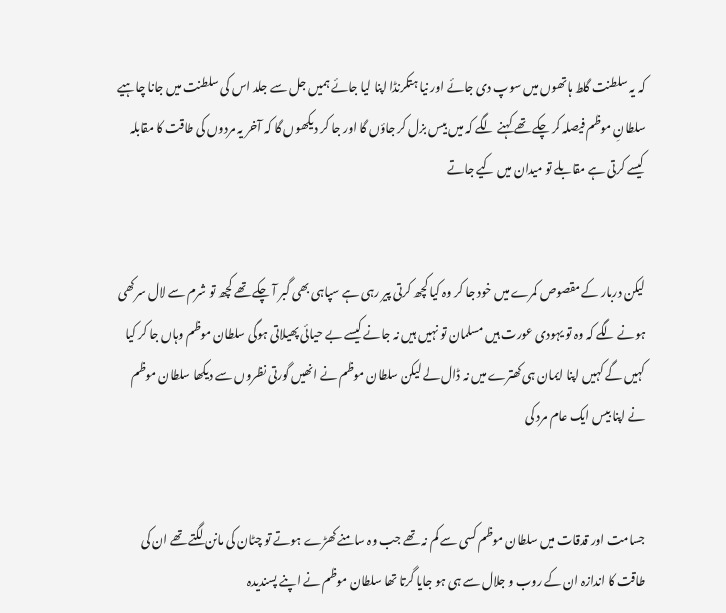کہ یہ سلطنت گلط ہاتھوں میں سوپ دی جائے اور نیا ہتکرنڈا اپنا لیا جائے ہمیں جل سے جلد اس کی سلطنت میں جانا چاہیے سلطانِ موظم فیصلہ کر چکے تھے کہنے لگے کہ میں بیس بزل کر جاؤں گا اور جا کر دیکھوں گا کہ آخر یہ مردوں کی طاقت کا مقابلہ کیسے کرتی ہے مقابلے تو میدان میں کیے جاتے


لیکن دربار کے مقصوص کمرے میں خود جا کر وہ کیا کچھ کرتی پیر رہی ہے سپاہی بھی گبر آ چکے تھے کچھ تو شرم سے لال سرکھی ہونے لگے کہ وہ تو یہودی عورت ہیں مسلمان تو نہیں ہیں نہ جانے کیسے بے حیائی پھیلاتی ہوگی سلطان موظم وہاں جا کر کیا کہیں گے کہیں اپنا ایمان ہی کھترے میں نہ ڈال لے لیکن سلطان موظم نے انھیں گورتی نظروں سے دیکھا سلطان موظم نے اپنا بیس ایک عام مرد کی


جسامت اور قدقات میں سلطان موظم کسی سے کم نہ تھے جب وہ سامنے کھڑے ہوتے تو چٹان کی مانن لگتے تھے ان کی طاقت کا اندازہ ان کے روب و جلال سے ہی ہو جایا گرتا تھا سلطان موظم نے اپنے پسندیدہ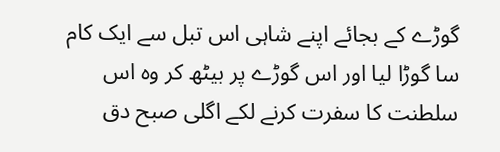گوڑے کے بجائے اپنے شاہی اس تبل سے ایک کام سا گوڑا لیا اور اس گوڑے پر بیٹھ کر وہ اس سلطنت کا سفرت کرنے لکے اگلی صبح دق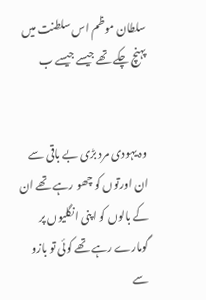سلطان موظم اس سلطنت میں پہنچ چکے تھے جیسے جیسے ب


وہ یہودی مرد بڑی بے باقی سے ان اورتوں کو چھو رہے تھے ان کے بالوں کو اپنی انگلیوں پر گومارے رہے تھے کوئی تو بازو سے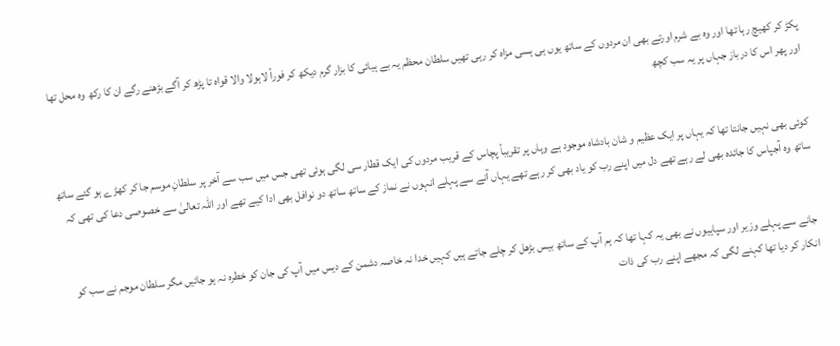پکڑ کر کھیچ رہا تھا اور وہ بے شرم اورتے بھی ان مردوں کے ساتھ یوں ہی ہسی مزاہ کر رہی تھیں سلطان محظم یہ بے ہیائی کا بزار گرم دیکھ کر فوراً لاہولا والا قواہ تا پڑھ کر آگے بڑھنے رگے ان کا رکھ وہ محل تھا اور پھر اس کا درباز جہاں پر یہ سب کچھ


کوئی بھی نہیں جانتا تھا کہ یہاں پر ایک عظیم و شان بادشاہ موجود ہے وہاں پر تقریباً پچاس کے قریب مردوں کی ایک قطار سی لگی ہوئی تھی جس میں سب سے آخر پر سلطانِ موسم جا کر کھڑے ہو گئے ساتھ ساتھ وہ آجپاس کا جائدہ بھی لے رہے تھے دل میں اپنے رب کو یاد بھی کر رہے تھے یہاں آنے سے پہلے انہوں نے نماز کے ساتھ ساتھ دو نوافل بھی ادا کیے تھے اور اللہ تعالیٰ سے خصوصی دعا کی تھی کہ


جانے سے پہلے وزیر اور سپاہیوں نے بھی یہ کہا تھا کہ ہم آپ کے ساتھ بیس بڑھل کر چلے جاتے ہیں کہیں خدا نہ خاصہ دشمن کے دیس میں آپ کی جان کو خطرہ نہ ہو جائیں مگر سلطان موجم نے سب کو انکار کر دیا تھا کہنے لگی کہ مجھے اپنے رب کی ذات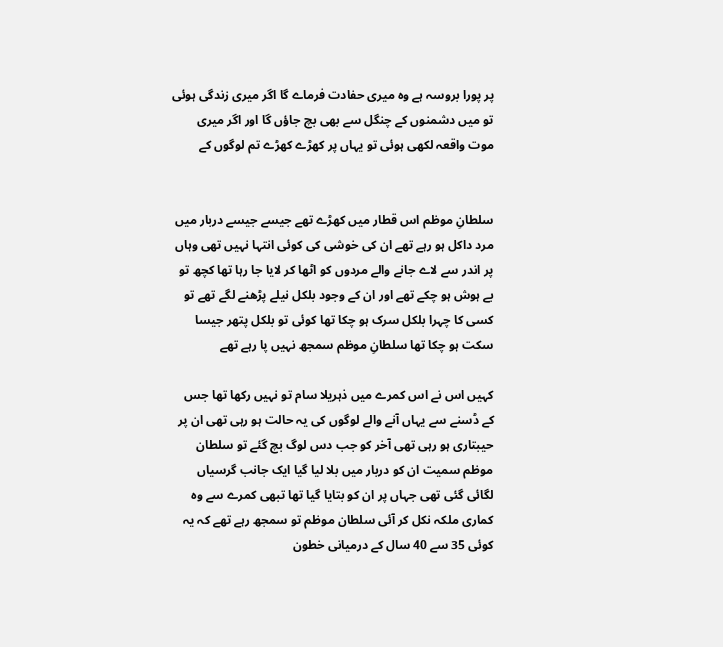پر پورا بروسہ ہے وہ میری حفادت فرماے گا اگر میری زندگی ہوئی تو میں دشمنوں کے چنگل سے بھی بچ جاؤں گا اور اگر میری موت واقعہ لکھی ہوئی تو یہاں پر کھڑے کھڑے تم لوگوں کے


سلطانِ موظم اس قطار میں کھڑے تھے جیسے جیسے دربار میں مرد داکل ہو رہے تھے ان کی خوشی کی کوئی انتہا نہیں تھی وہاں پر اندر سے لاے جانے والے مردوں کو اٹھا کر لایا جا رہا تھا کچھ تو بے ہوش ہو چکے تھے اور ان کے وجود بلکل نیلے پڑھنے لگے تھے تو کسی کا چہرا بلکل سرک ہو چکا تھا کوئی تو بلکل پتھر جیسا سکت ہو چکا تھا سلطانِ موظم سمجھ نہیں پا رہے تھے

کہیں اس نے اس کمرے میں ذہریلا سام تو نہیں رکھا تھا جس کے ڈسنے سے یہاں آنے والے لوگوں کی یہ حالت ہو رہی تھی ان پر حیبتاری ہو رہی تھی آخر کو جب دس لوگ بچ گئے تو سلطان موظم سمیت ان کو دربار میں بلا لیا گیا ایک جانب گرسیاں لگائی گئی تھی جہاں پر ان کو بتایا گیا تھا تبھی کمرے سے وہ کماری ملکہ نکل کر آئی سلطان موظم تو سمجھ رہے تھے کہ یہ کوئی 35 سے 40 سال کے درمیانی خطون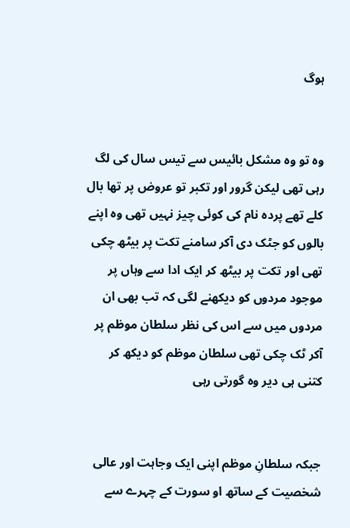ہوگ


وہ تو وہ مشکل بائیس سے تیس سال کی لگ رہی تھی لیکن گرور اور تکبر تو عروض پر تھا بال کلے تھے پردہ نام کی کوئی چیز نہیں تھی وہ اپنے بالوں کو جٹک دی آکر سامنے تکت پر بیٹھ چکی تھی اور تکت پر بیٹھ کر ایک ادا سے وہاں پر موجود مردوں کو دیکھنے لگی کہ تب بھی ان مردوں میں سے اس کی نظر سلطان موظم پر آکر ٹک چکی تھی سلطان موظم کو دیکھ کر کتنی ہی دیر وہ گورتی رہی


جبکہ سلطانِ موظم اپنی ایک وجاہت اور عالی شخصیت کے ساتھ او سورت کے چہرے سے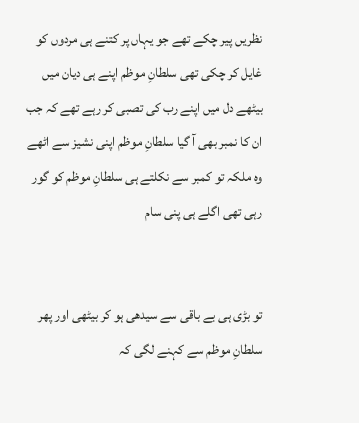نظریں پیر چکے تھے جو یہاں پر کتنے ہی مردوں کو غایل کر چکی تھی سلطانِ موظم اپنے ہی دیان میں بیٹھے دل میں اپنے رب کی تصبی کر رہے تھے کہ جب ان کا نمبر بھی آ گیا سلطانِ موظم اپنی نشیز سے اٹھے وہ ملکہ تو کمبر سے نکلتے ہی سلطانِ موظم کو گور رہی تھی اگلے ہی پنی سام


تو بڑی ہی بے باقی سے سیدھی ہو کر بیٹھی اور پھر سلطانِ موظم سے کہنے لگی کہ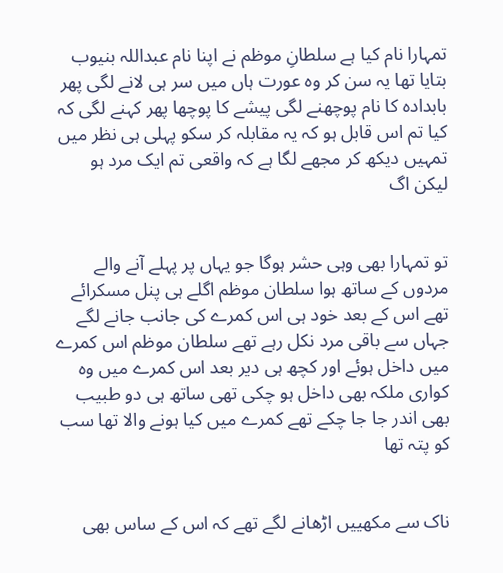تمہارا نام کیا ہے سلطانِ موظم نے اپنا نام عبداللہ بنیوب بتایا تھا یہ سن کر وہ عورت ہاں میں سر ہی لانے لگی پھر بابدادہ کا نام پوچھنے لگی پیشے کا پوچھا پھر کہنے لگی کہ کیا تم اس قابل ہو کہ یہ مقابلہ کر سکو پہلی ہی نظر میں تمہیں دیکھ کر مجھے لگا ہے کہ واقعی تم ایک مرد ہو لیکن اگ


تو تمہارا بھی وہی حشر ہوگا جو یہاں پر پہلے آنے والے مردوں کے ساتھ ہوا سلطان موظم اگلے ہی پنل مسکرائے تھے اس کے بعد خود ہی اس کمرے کی جانب جانے لگے جہاں سے باقی مرد نکل رہے تھے سلطان موظم اس کمرے میں داخل ہوئے اور کچھ ہی دیر بعد اس کمرے میں وہ کواری ملکہ بھی داخل ہو چکی تھی ساتھ ہی دو طبیب بھی اندر جا جا چکے تھے کمرے میں کیا ہونے والا تھا سب کو پتہ تھا


ناک سے مکھییں اڑھانے لگے تھے کہ اس کے ساس بھی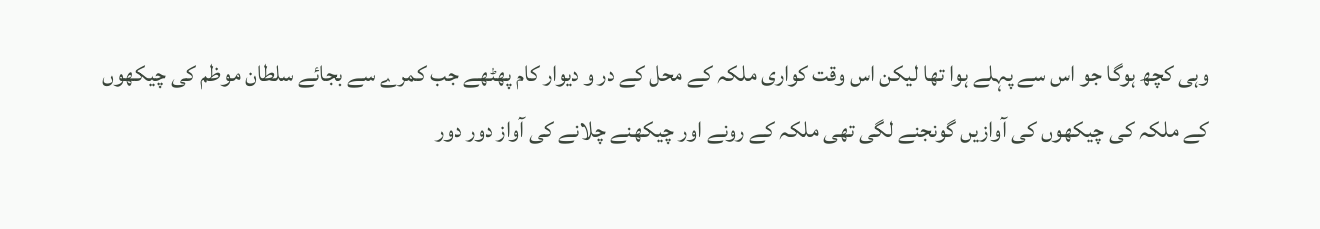وہی کچھ ہوگا جو اس سے پہلے ہوا تھا لیکن اس وقت کواری ملکہ کے محل کے در و دیوار کام پھٹھے جب کمرے سے بجائے سلطان موظم کی چیکھوں کے ملکہ کی چیکھوں کی آوازیں گونجنے لگی تھی ملکہ کے رونے اور چیکھنے چلانے کی آواز دور دور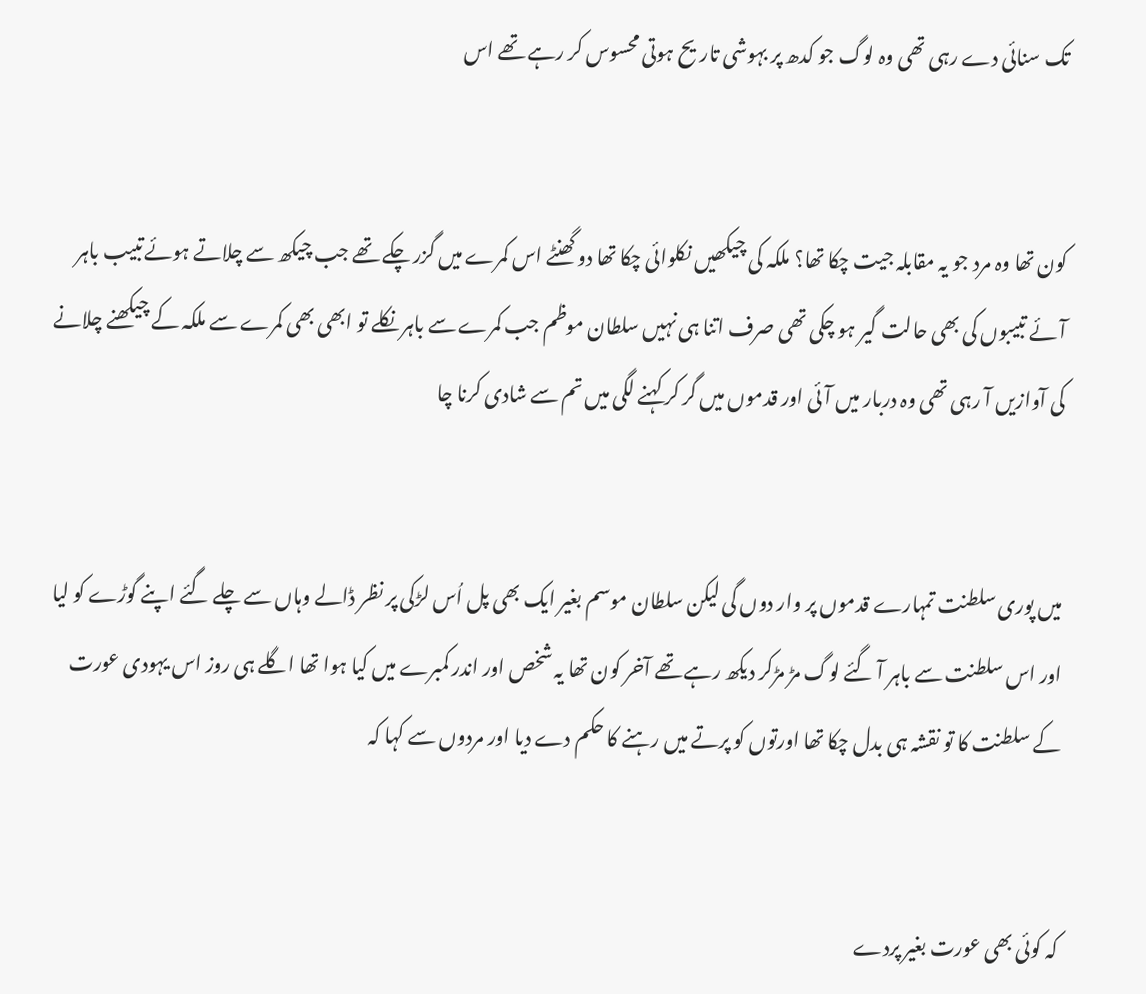تک سنائی دے رہی تھی وہ لوگ جو کدھ پر بہوشی تاریح ہوتی محسوس کر رہے تھے اس


کون تھا وہ مرد جو یہ مقابلہ جیت چکا تھا؟ ملکہ کی چیکھیں نکلوائی چکا تھا دو گھنٹے اس کمرے میں گزر چکے تھے جب چیکھ سے چلاتے ہوئے تبیب باہر آئے تبیبوں کی بھی حالت گیر ہو چکی تھی صرف اتنا ہی نہیں سلطان موظم جب کمرے سے باہر نکلے تو ابھی بھی کمرے سے ملکہ کے چیکھنے چلانے کی آوازیں آ رہی تھی وہ دربار میں آئی اور قدموں میں گر کر کہنے لگی میں تم سے شادی کرنا چا


میں پوری سلطنت تمہارے قدموں پر وار دوں گی لیکن سلطان موسم بغیر ایک بھی پل اُس لڑکی پر نظر ڈالے وہاں سے چلے گئے اپنے گوڑے کو لیا اور اس سلطنت سے باہر آ گئے لوگ مڑ مڑکر دیکھ رہے تھے آخر کون تھا یہ شخص اور اندر کمبرے میں کیا ہوا تھا اگلے ہی روز اس یہودی عورت کے سلطنت کا تو نقشہ ہی بدل چکا تھا اورتوں کو پرتے میں رہنے کا حکم دے دیا اور مردوں سے کہا کہ


کہ کوئی بھی عورت بغیر پردے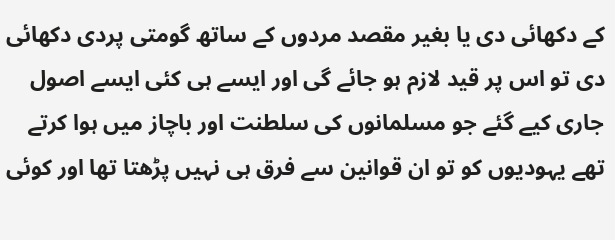کے دکھائی دی یا بغیر مقصد مردوں کے ساتھ گومتی پردی دکھائی دی تو اس پر قید لازم ہو جائے گی اور ایسے ہی کئی ایسے اصول جاری کیے گئے جو مسلمانوں کی سلطنت اور باچاز میں ہوا کرتے تھے یہودیوں کو تو ان قوانین سے فرق ہی نہیں پڑھتا تھا اور کوئی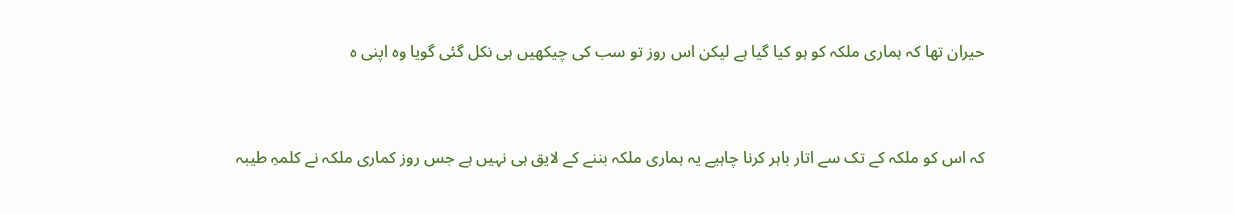حیران تھا کہ ہماری ملکہ کو ہو کیا گیا ہے لیکن اس روز تو سب کی چیکھیں ہی نکل گئی گویا وہ اپنی ہ


کہ اس کو ملکہ کے تک سے اتار باہر کرنا چاہیے یہ ہماری ملکہ بننے کے لایق ہی نہیں ہے جس روز کماری ملکہ نے کلمہِ طیبہ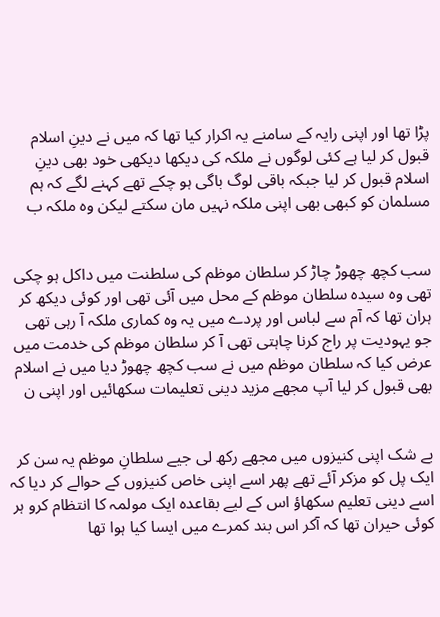پڑا تھا اور اپنی رایہ کے سامنے یہ اکرار کیا تھا کہ میں نے دینِ اسلام قبول کر لیا ہے کئی لوگوں نے ملکہ کی دیکھا دیکھی خود بھی دینِ اسلام قبول کر لیا جبکہ باقی لوگ باگی ہو چکے تھے کہنے لگے کہ ہم مسلمان کو کبھی بھی اپنی ملکہ نہیں مان سکتے لیکن وہ ملکہ ب


سب کچھ چھوڑ چاڑ کر سلطان موظم کی سلطنت میں داکل ہو چکی تھی وہ سیدہ سلطان موظم کے محل میں آئی تھی اور کوئی دیکھ کر ہران تھا کہ آم سے لباس اور پردے میں یہ وہ کماری ملکہ آ رہی تھی جو یہودیت پر راج کرنا چاہتی تھی آ کر سلطان موظم کی خدمت میں عرض کیا کہ سلطان موظم میں نے سب کچھ چھوڑ دیا میں نے اسلام بھی قبول کر لیا آپ مجھے مزید دینی تعلیمات سکھائیں اور اپنی ن


بے شک اپنی کنیزوں میں مجھے رکھ لی جیے سلطانِ موظم یہ سن کر ایک پل کو مزکر آئے تھے پھر اسے اپنی خاص کنیزوں کے حوالے کر دیا کہ اسے دینی تعلیم سکھاؤ اس کے لیے بقاعدہ ایک مولمہ کا انتظام کرو ہر کوئی حیران تھا کہ آکر اس بند کمرے میں ایسا کیا ہوا تھا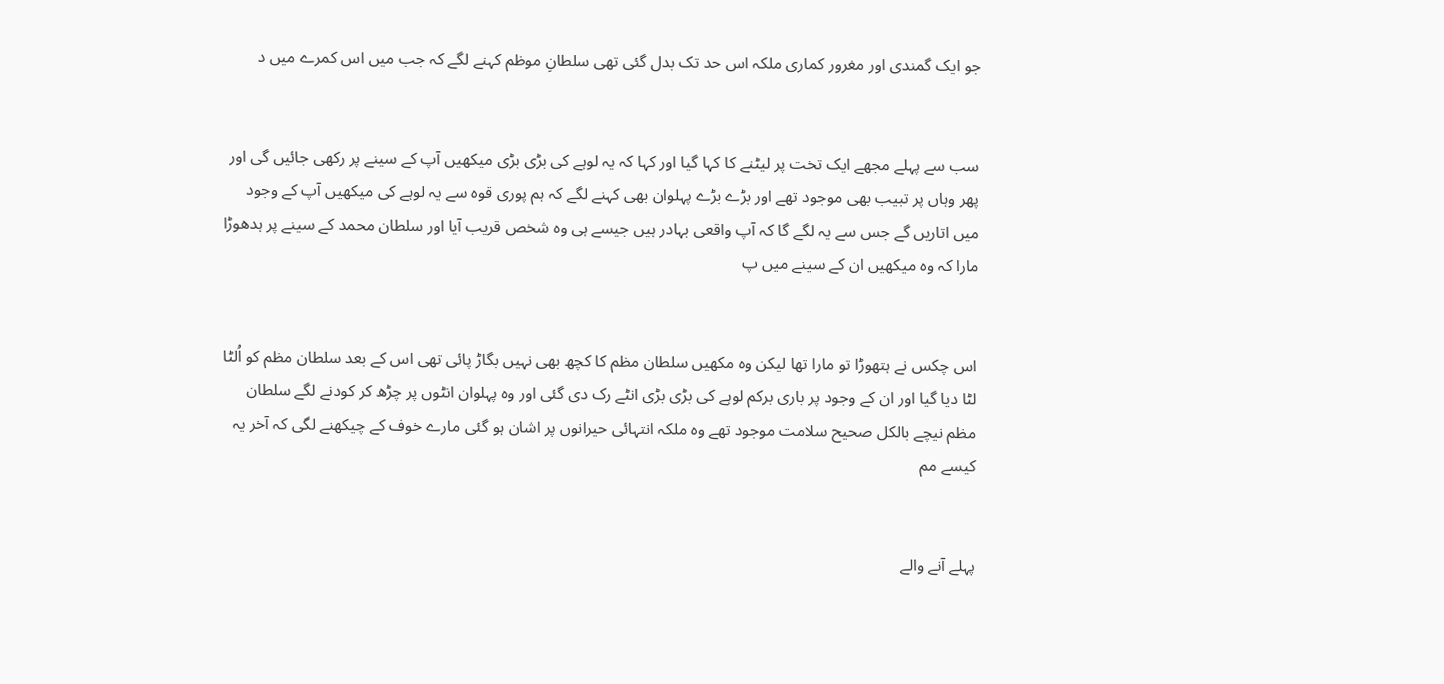جو ایک گمندی اور مغرور کماری ملکہ اس حد تک بدل گئی تھی سلطانِ موظم کہنے لگے کہ جب میں اس کمرے میں د


سب سے پہلے مجھے ایک تخت پر لیٹنے کا کہا گیا اور کہا کہ یہ لوہے کی بڑی بڑی میکھیں آپ کے سینے پر رکھی جائیں گی اور پھر وہاں پر تبیب بھی موجود تھے اور بڑے بڑے پہلوان بھی کہنے لگے کہ ہم پوری قوہ سے یہ لوہے کی میکھیں آپ کے وجود میں اتاریں گے جس سے یہ لگے گا کہ آپ واقعی بہادر ہیں جیسے ہی وہ شخص قریب آیا اور سلطان محمد کے سینے پر ہدھوڑا مارا کہ وہ میکھیں ان کے سینے میں پ


اس چکس نے ہتھوڑا تو مارا تھا لیکن وہ مکھیں سلطان مظم کا کچھ بھی نہیں بگاڑ پائی تھی اس کے بعد سلطان مظم کو اُلٹا لٹا دیا گیا اور ان کے وجود پر باری برکم لوہے کی بڑی بڑی انٹے رک دی گئی اور وہ پہلوان انٹوں پر چڑھ کر کودنے لگے سلطان مظم نیچے بالکل صحیح سلامت موجود تھے وہ ملکہ انتہائی حیرانوں پر اشان ہو گئی مارے خوف کے چیکھنے لگی کہ آخر یہ کیسے مم


پہلے آنے والے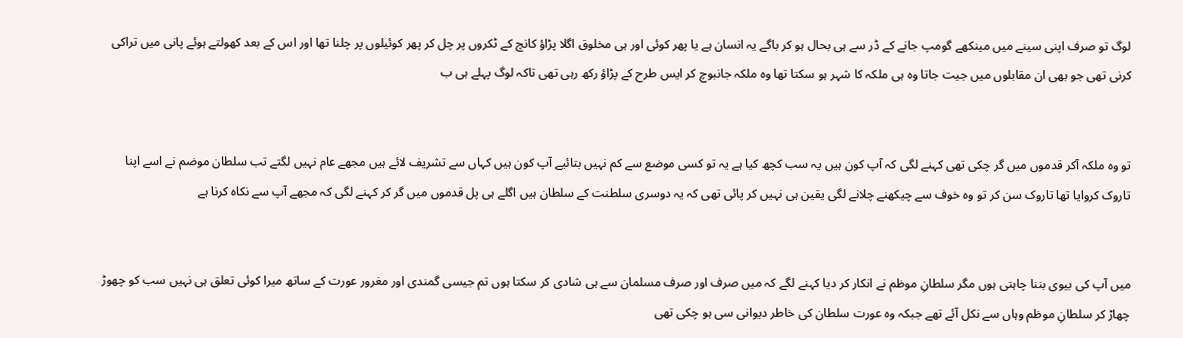لوگ تو صرف اپنی سینے میں مینکھے گومپ جانے کے ڈر سے ہی بحال ہو کر باگے یہ انسان ہے یا پھر کوئی اور ہی مخلوق اگلا پڑاؤ کانچ کے ٹکروں پر چل کر پھر کوئیلوں پر چلنا تھا اور اس کے بعد کھولتے ہوئے پانی میں تراکی کرنی تھی جو بھی ان مقابلوں میں جیت جاتا وہ ہی ملکہ کا شہر ہو سکتا تھا وہ ملکہ جانبوچ کر ایس طرح کے پڑاؤ رکھ رہی تھی تاکہ لوگ پہلے ہی ب


تو وہ ملکہ آکر قدموں میں گر چکی تھی کہنے لگی کہ آپ کون ہیں یہ سب کچھ کیا ہے یہ تو کسی موضع سے کم نہیں بتائیے آپ کون ہیں کہاں سے تشریف لائے ہیں مجھے عام نہیں لگتے تب سلطان موضم نے اسے اپنا تاروک کروایا تھا تاروک سن کر تو وہ خوف سے چیکھنے چلانے لگی یقین ہی نہیں کر پائی تھی کہ یہ دوسری سلطنت کے سلطان ہیں اگلے ہی پل قدموں میں گر کر کہنے لگی کہ مجھے آپ سے نکاہ کرنا ہے


میں آپ کی بیوی بننا چاہتی ہوں مگر سلطانِ موظم نے انکار کر دیا کہنے لگے کہ میں صرف اور صرف مسلمان سے ہی شادی کر سکتا ہوں تم جیسی گمندی اور مغرور عورت کے ساتھ میرا کوئی تعلق ہی نہیں سب کو چھوڑ چھاڑ کر سلطانِ موظم وہاں سے نکل آئے تھے جبکہ وہ عورت سلطان کی خاطر دیوانی سی ہو چکی تھی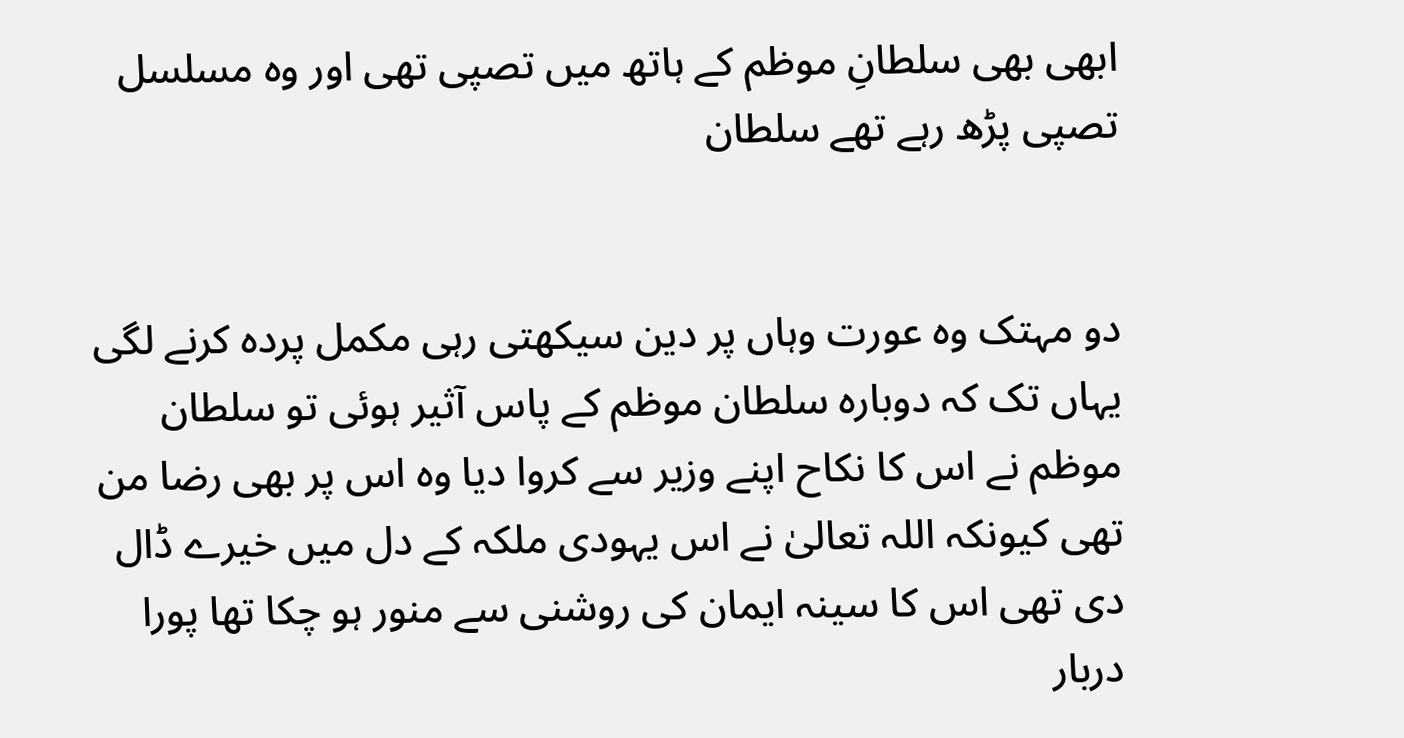ابھی بھی سلطانِ موظم کے ہاتھ میں تصپی تھی اور وہ مسلسل تصپی پڑھ رہے تھے سلطان


دو مہتک وہ عورت وہاں پر دین سیکھتی رہی مکمل پردہ کرنے لگی یہاں تک کہ دوبارہ سلطان موظم کے پاس آثیر ہوئی تو سلطان موظم نے اس کا نکاح اپنے وزیر سے کروا دیا وہ اس پر بھی رضا من تھی کیونکہ اللہ تعالیٰ نے اس یہودی ملکہ کے دل میں خیرے ڈال دی تھی اس کا سینہ ایمان کی روشنی سے منور ہو چکا تھا پورا دربار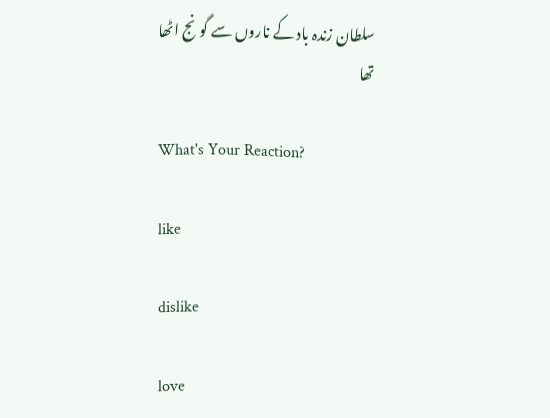سلطان زندہ باد کے ناروں سے گونج اٹھا تھا

What's Your Reaction?

like

dislike

love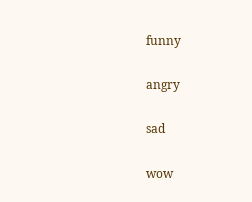funny

angry

sad

wow